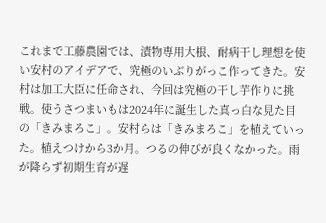これまで工藤農園では、漬物専用大根、耐病干し理想を使い安村のアイデアで、究極のいぶりがっこ作ってきた。安村は加工大臣に任命され、今回は究極の干し芋作りに挑戦。使うさつまいもは2024年に誕生した真っ白な見た目の「きみまろこ」。安村らは「きみまろこ」を植えていった。植えつけから3か月。つるの伸びが良くなかった。雨が降らず初期生育が遅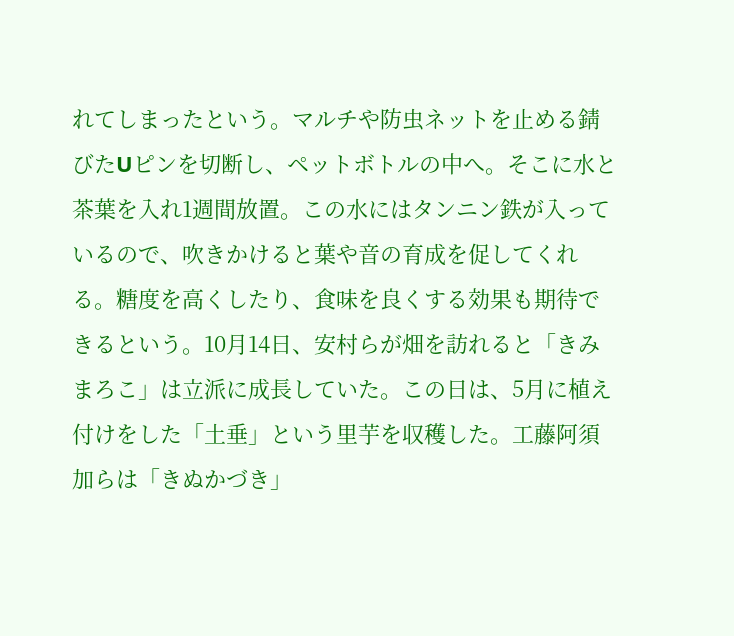れてしまったという。マルチや防虫ネットを止める錆びたUピンを切断し、ペットボトルの中へ。そこに水と茶葉を入れ1週間放置。この水にはタンニン鉄が入っているので、吹きかけると葉や音の育成を促してくれる。糖度を高くしたり、食味を良くする効果も期待できるという。10月14日、安村らが畑を訪れると「きみまろこ」は立派に成長していた。この日は、5月に植え付けをした「土垂」という里芋を収穫した。工藤阿須加らは「きぬかづき」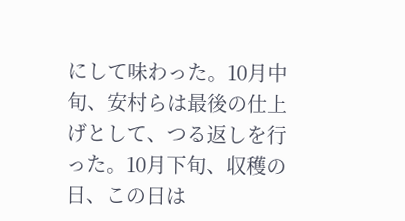にして味わった。10月中旬、安村らは最後の仕上げとして、つる返しを行った。10月下旬、収穫の日、この日は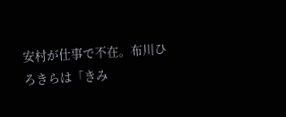安村が仕事で不在。布川ひろきらは「きみ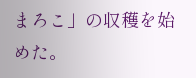まろこ」の収穫を始めた。